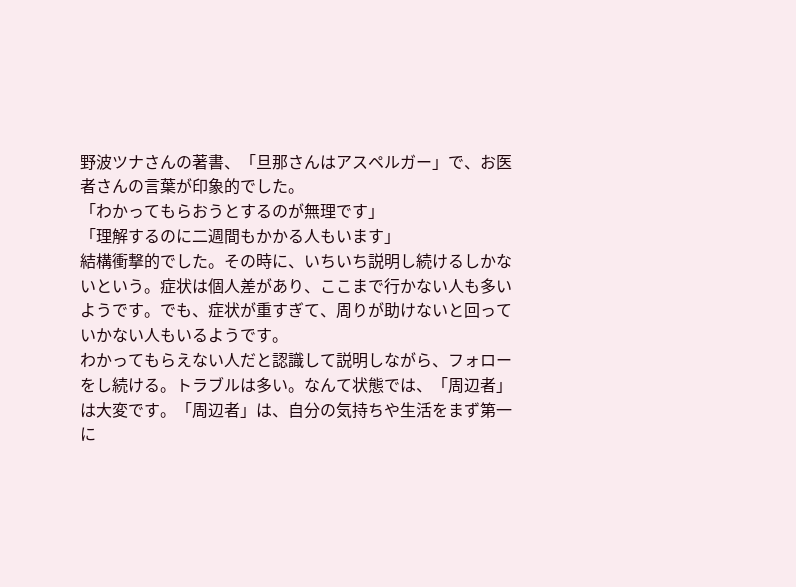野波ツナさんの著書、「旦那さんはアスペルガー」で、お医者さんの言葉が印象的でした。
「わかってもらおうとするのが無理です」
「理解するのに二週間もかかる人もいます」
結構衝撃的でした。その時に、いちいち説明し続けるしかないという。症状は個人差があり、ここまで行かない人も多いようです。でも、症状が重すぎて、周りが助けないと回っていかない人もいるようです。
わかってもらえない人だと認識して説明しながら、フォローをし続ける。トラブルは多い。なんて状態では、「周辺者」は大変です。「周辺者」は、自分の気持ちや生活をまず第一に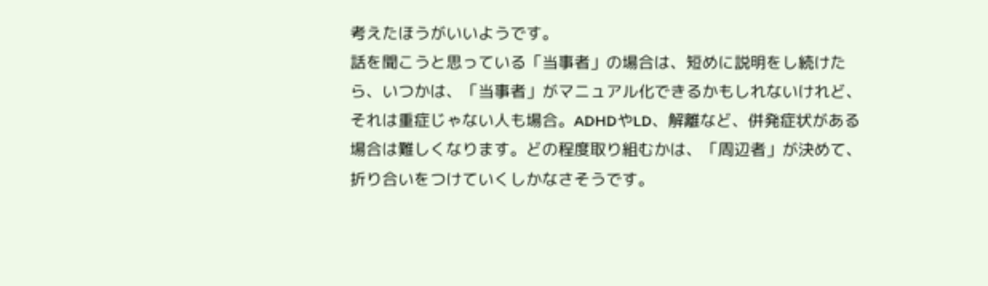考えたほうがいいようです。
話を聞こうと思っている「当事者」の場合は、短めに説明をし続けたら、いつかは、「当事者」がマニュアル化できるかもしれないけれど、それは重症じゃない人も場合。ADHDやLD、解離など、併発症状がある場合は難しくなります。どの程度取り組むかは、「周辺者」が決めて、折り合いをつけていくしかなさそうです。